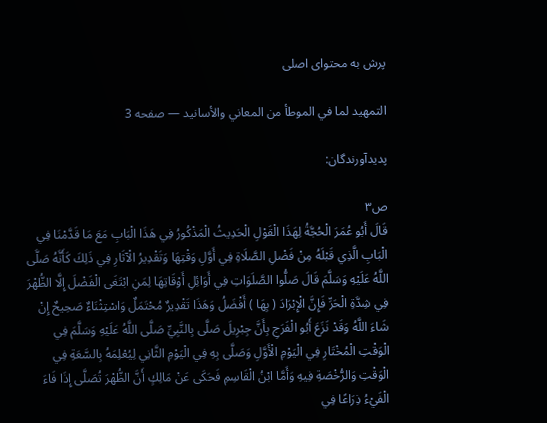پرش به محتوای اصلی

التمهيد لما في الموطأ من المعاني والأسانيد — صفحه 3

پدیدآورندگان:

ص۳
قَالَ أَبُو عُمَرَ الْحُجَّةُ لِهَذَا الْقَوْلِ الْحَدِيثُ الْمَذْكُورُ فِي هَذَا الْبَابِ مَعَ مَا قَدَّمْنَا فِي الْبَابِ الَّذِي قَبْلَهُ مِنْ فَضْلِ الصَّلَاةِ فِي أَوَّلِ وَقْتِهَا وَتَقْدِيرُ الْآثَارِ فِي ذَلِكَ كَأَنَّهُ صَلَّى اللَّهُ عَلَيْهِ وَسَلَّمَ قَالَ صَلُّوا الصَّلَوَاتِ فِي أَوَائِلِ أَوْقَاتِهَا لِمَنِ ابْتَغَى الْفَضْلَ إِلَّا الظُّهْرَ فِي شِدَّةِ الْحَرِّ فَإِنَّ الْإِبْرَادَ ( بِهَا ) أَفْضَلُ وَهَذَا تَقْدِيرٌ مُحْتَمَلٌ وَاسْتِثْنَاءٌ صَحِيحٌ إِنْ شَاءَ اللَّهُ وَقَدْ نَزَعَ أَبُو الْفَرَجِ بِأَنَّ جِبْرِيلَ صَلَّى بِالنَّبِيِّ صَلَّى اللَّهُ عَلَيْهِ وَسَلَّمَ فِي الْوَقْتِ الْمُخْتَارِ فِي الْيَوْمِ الْأَوَّلِ وَصَلَّى بِهِ فِي الْيَوْمِ الثَّانِي لِيُعْلِمَهُ بِالسَّعَةِ فِي الْوَقْتِ وَالرُّخْصَةِ فِيهِ وَأَمَّا ابْنُ الْقَاسِمِ فَحَكَى عَنْ مَالِكٍ أَنَّ الظُّهْرَ تُصَلَّى إِذَا فَاءَ الْفَيْءُ ذِرَاعًا فِي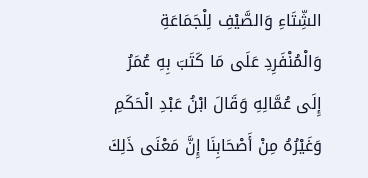الشِّتَاءِ وَالصَّيْفِ لِلْجَمَاعَةِ وَالْمُنْفَرِدِ عَلَى مَا كَتَبَ بِهِ عُمَرُ إِلَى عُمَّالِهِ وَقَالَ ابْنُ عَبْدِ الْحَكَمِ وَغَيْرُهُ مِنْ أَصْحَابِنَا إِنَّ مَعْنَى ذَلِكَ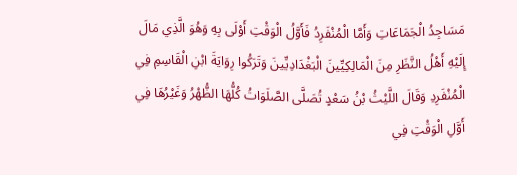مَسَاجِدُ الْجَمَاعَاتِ وَأَمَّا الْمُنْفَرِدُ فَأَوَّلُ الْوَقْتِ أَوْلَى بِهِ وَهُوَ الَّذِي مَالَ إِلَيْهِ أَهْلُ النَّظَرِ مِنَ الْمَالِكِيِّينَ الْبَغْدَادِيِّينَ وَتَرَكُوا رِوَايَةَ ابْنِ الْقَاسِمِ فِي الْمُنْفَرِدِ وَقَالَ اللَّيْثُ بْنُ سَعْدٍ تُصَلَّى الصَّلَوَاتُ كُلُّهَا الظُّهْرُ وَغَيْرُهَا فِي أَوَّلِ الْوَقْتِ فِي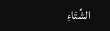الشِّتَاءِ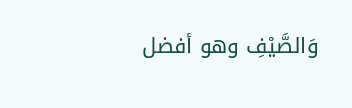وَالصَّيْفِ وهو أفضل